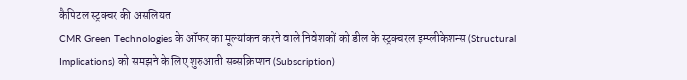कैपिटल स्ट्रक्चर की असलियत
CMR Green Technologies के ऑफर का मूल्यांकन करने वाले निवेशकों को डील के स्ट्रक्चरल इम्प्लीकेशन्स (Structural Implications) को समझने के लिए शुरुआती सब्सक्रिप्शन (Subscription)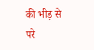की भीड़ से परे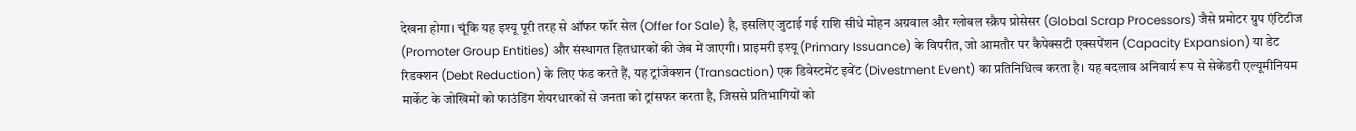देखना होगा। चूंकि यह इश्यू पूरी तरह से ऑफर फॉर सेल (Offer for Sale) है, इसलिए जुटाई गई राशि सीधे मोहन अग्रवाल और ग्लोबल स्क्रैप प्रोसेसर (Global Scrap Processors) जैसे प्रमोटर ग्रुप एंटिटीज (Promoter Group Entities) और संस्थागत हितधारकों की जेब में जाएगी। प्राइमरी इश्यू (Primary Issuance) के विपरीत, जो आमतौर पर कैपेक्सटी एक्सपेंशन (Capacity Expansion) या डेट रिडक्शन (Debt Reduction) के लिए फंड करते हैं, यह ट्रांजेक्शन (Transaction) एक डिवेस्टमेंट इवेंट (Divestment Event) का प्रतिनिधित्व करता है। यह बदलाव अनिवार्य रूप से सेकेंडरी एल्यूमीनियम मार्केट के जोखिमों को फाउंडिंग शेयरधारकों से जनता को ट्रांसफर करता है, जिससे प्रतिभागियों को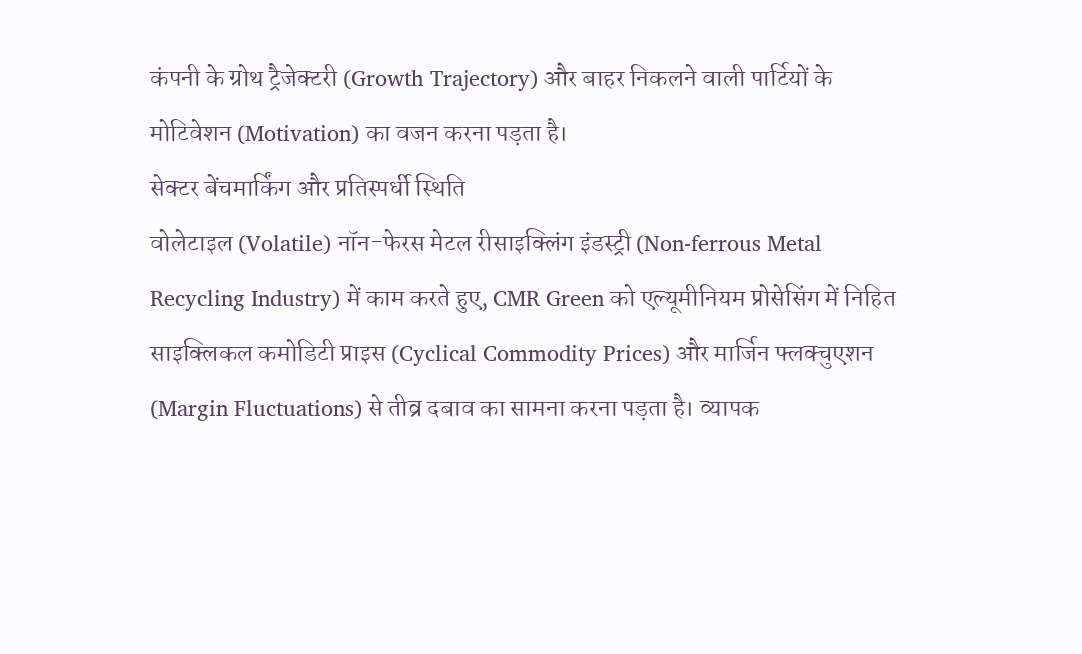कंपनी के ग्रोथ ट्रैजेक्टरी (Growth Trajectory) और बाहर निकलने वाली पार्टियों के मोटिवेशन (Motivation) का वजन करना पड़ता है।
सेक्टर बेंचमार्किंग और प्रतिस्पर्धी स्थिति
वोलेटाइल (Volatile) नॉन-फेरस मेटल रीसाइक्लिंग इंडस्ट्री (Non-ferrous Metal Recycling Industry) में काम करते हुए, CMR Green को एल्यूमीनियम प्रोसेसिंग में निहित साइक्लिकल कमोडिटी प्राइस (Cyclical Commodity Prices) और मार्जिन फ्लक्चुएशन (Margin Fluctuations) से तीव्र दबाव का सामना करना पड़ता है। व्यापक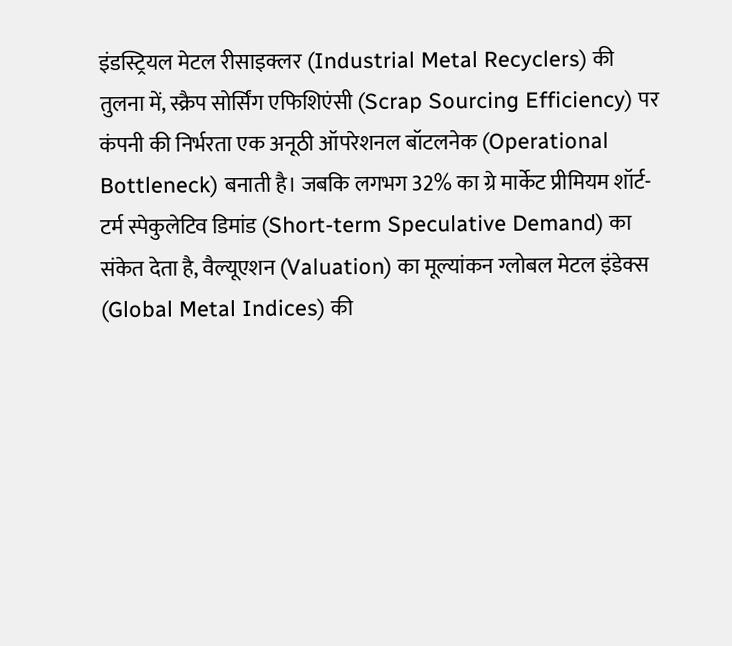इंडस्ट्रियल मेटल रीसाइक्लर (Industrial Metal Recyclers) की तुलना में, स्क्रैप सोर्सिंग एफिशिएंसी (Scrap Sourcing Efficiency) पर कंपनी की निर्भरता एक अनूठी ऑपरेशनल बॉटलनेक (Operational Bottleneck) बनाती है। जबकि लगभग 32% का ग्रे मार्केट प्रीमियम शॉर्ट-टर्म स्पेकुलेटिव डिमांड (Short-term Speculative Demand) का संकेत देता है, वैल्यूएशन (Valuation) का मूल्यांकन ग्लोबल मेटल इंडेक्स (Global Metal Indices) की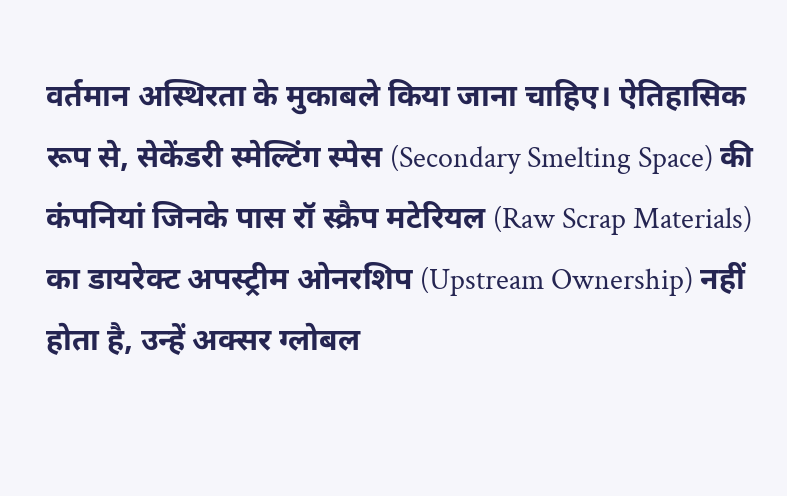वर्तमान अस्थिरता के मुकाबले किया जाना चाहिए। ऐतिहासिक रूप से, सेकेंडरी स्मेल्टिंग स्पेस (Secondary Smelting Space) की कंपनियां जिनके पास रॉ स्क्रैप मटेरियल (Raw Scrap Materials) का डायरेक्ट अपस्ट्रीम ओनरशिप (Upstream Ownership) नहीं होता है, उन्हें अक्सर ग्लोबल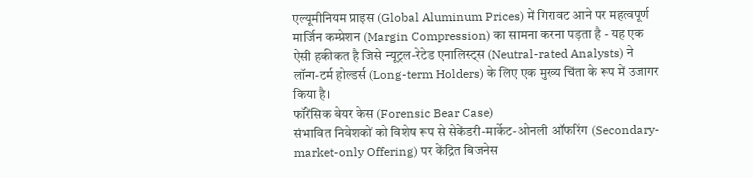एल्यूमीनियम प्राइस (Global Aluminum Prices) में गिरावट आने पर महत्वपूर्ण मार्जिन कम्प्रेशन (Margin Compression) का सामना करना पड़ता है - यह एक ऐसी हकीकत है जिसे न्यूट्रल-रेटेड एनालिस्ट्स (Neutral-rated Analysts) ने लॉन्ग-टर्म होल्डर्स (Long-term Holders) के लिए एक मुख्य चिंता के रूप में उजागर किया है।
फॉरेंसिक बेयर केस (Forensic Bear Case)
संभावित निवेशकों को विशेष रूप से सेकेंडरी-मार्केट-ओनली ऑफरिंग (Secondary-market-only Offering) पर केंद्रित बिजनेस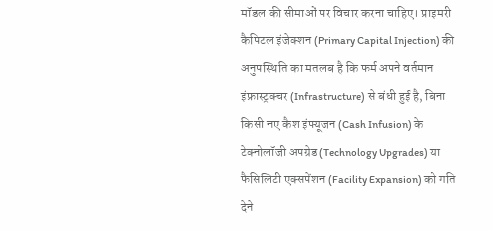मॉडल की सीमाओं पर विचार करना चाहिए। प्राइमरी कैपिटल इंजेक्शन (Primary Capital Injection) की अनुपस्थिति का मतलब है कि फर्म अपने वर्तमान इंफ्रास्ट्रक्चर (Infrastructure) से बंधी हुई है, बिना किसी नए कैश इंफ्यूजन (Cash Infusion) के टेक्नोलॉजी अपग्रेड (Technology Upgrades) या फैसिलिटी एक्सपेंशन (Facility Expansion) को गति देने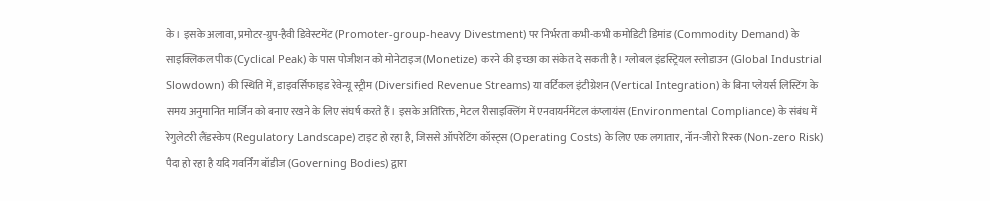के। इसके अलावा, प्रमोटर-ग्रुप-हैवी डिवेस्टमेंट (Promoter-group-heavy Divestment) पर निर्भरता कभी-कभी कमोडिटी डिमांड (Commodity Demand) के साइक्लिकल पीक (Cyclical Peak) के पास पोजीशन को मोनेटाइज (Monetize) करने की इच्छा का संकेत दे सकती है। ग्लोबल इंडस्ट्रियल स्लोडाउन (Global Industrial Slowdown) की स्थिति में, डाइवर्सिफाइड रेवेन्यू स्ट्रीम (Diversified Revenue Streams) या वर्टिकल इंटीग्रेशन (Vertical Integration) के बिना प्लेयर्स लिस्टिंग के समय अनुमानित मार्जिन को बनाए रखने के लिए संघर्ष करते हैं। इसके अतिरिक्त, मेटल रीसाइक्लिंग में एनवायर्नमेंटल कंप्लायंस (Environmental Compliance) के संबंध में रेगुलेटरी लैंडस्केप (Regulatory Landscape) टाइट हो रहा है, जिससे ऑपरेटिंग कॉस्ट्स (Operating Costs) के लिए एक लगातार, नॉन-जीरो रिस्क (Non-zero Risk) पैदा हो रहा है यदि गवर्निंग बॉडीज (Governing Bodies) द्वारा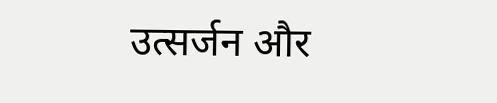उत्सर्जन और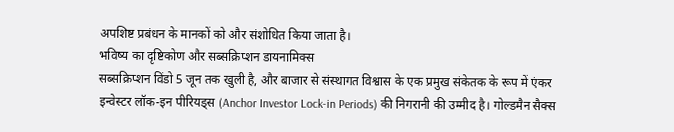अपशिष्ट प्रबंधन के मानकों को और संशोधित किया जाता है।
भविष्य का दृष्टिकोण और सब्सक्रिप्शन डायनामिक्स
सब्सक्रिप्शन विंडो 5 जून तक खुली है, और बाजार से संस्थागत विश्वास के एक प्रमुख संकेतक के रूप में एंकर इन्वेस्टर लॉक-इन पीरियड्स (Anchor Investor Lock-in Periods) की निगरानी की उम्मीद है। गोल्डमैन सैक्स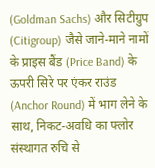(Goldman Sachs) और सिटीग्रुप (Citigroup) जैसे जाने-माने नामों के प्राइस बैंड (Price Band) के ऊपरी सिरे पर एंकर राउंड (Anchor Round) में भाग लेने के साथ, निकट-अवधि का फ्लोर संस्थागत रुचि से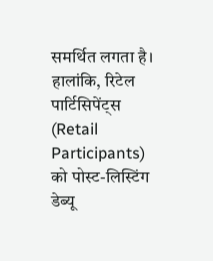समर्थित लगता है। हालांकि, रिटेल पार्टिसिपेंट्स (Retail Participants) को पोस्ट-लिस्टिंग डेब्यू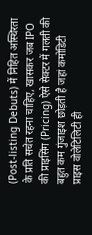(Post-listing Debuts) में निहित अस्थिरता के प्रति सचेत रहना चाहिए, खासकर जब IPO की प्राइसिंग (Pricing) ऐसे सेक्टर में गलती की बहुत कम गुंजाइश छोड़ती है जहां कमोडिटी प्राइस वोलेटिलिटी ही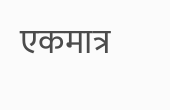एकमात्र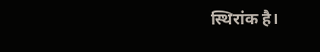स्थिरांक है।